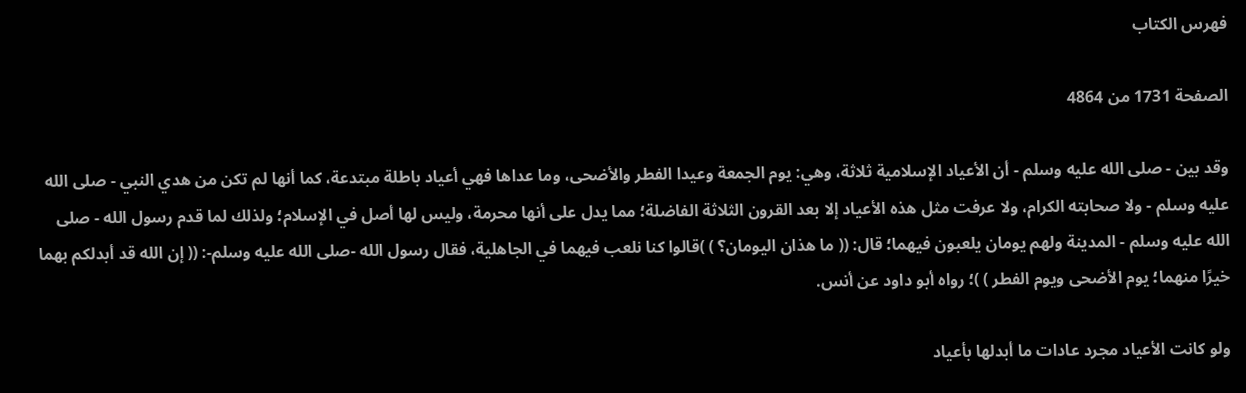فهرس الكتاب

الصفحة 1731 من 4864

وقد بين - صلى الله عليه وسلم - أن الأعياد الإسلامية ثلاثة، وهي: يوم الجمعة وعيدا الفطر والأضحى، وما عداها فهي أعياد باطلة مبتدعة، كما أنها لم تكن من هدي النبي - صلى الله عليه وسلم - ولا صحابته الكرام، ولا عرفت مثل هذه الأعياد إلا بعد القرون الثلاثة الفاضلة؛ مما يدل على أنها محرمة، وليس لها أصل في الإسلام؛ ولذلك لما قدم رسول الله - صلى الله عليه وسلم - المدينة ولهم يومان يلعبون فيهما؛ قال: (( ما هذان اليومان؟ ) )قالوا كنا نلعب فيهما في الجاهلية، فقال رسول الله -صلى الله عليه وسلم-: (( إن الله قد أبدلكم بهما خيرًا منهما؛ يوم الأضحى ويوم الفطر ) )؛ رواه أبو داود عن أنس.

ولو كانت الأعياد مجرد عادات ما أبدلها بأعياد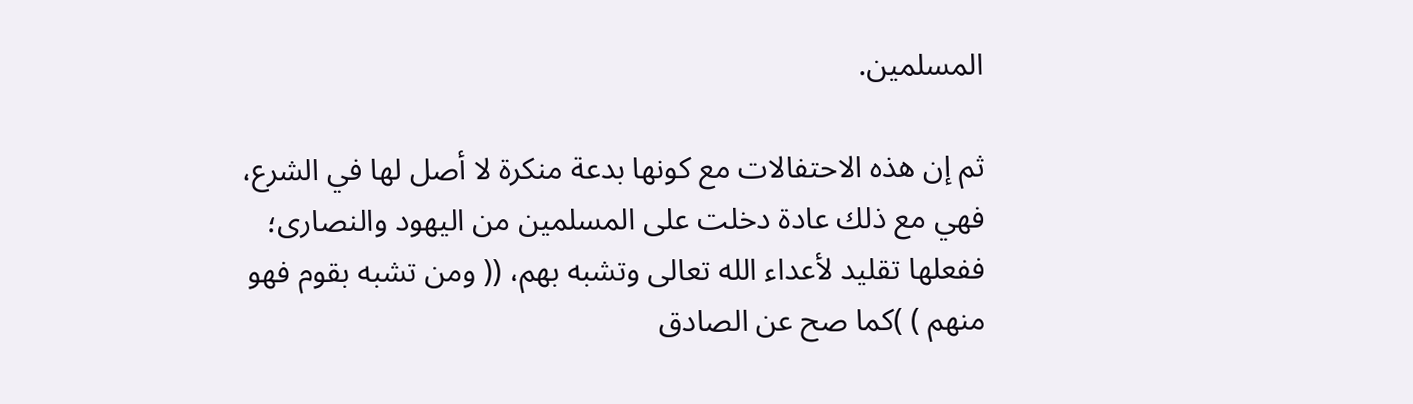المسلمين.

ثم إن هذه الاحتفالات مع كونها بدعة منكرة لا أصل لها في الشرع، فهي مع ذلك عادة دخلت على المسلمين من اليهود والنصارى؛ ففعلها تقليد لأعداء الله تعالى وتشبه بهم، (( ومن تشبه بقوم فهو منهم ) )كما صح عن الصادق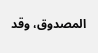المصدوق، وقد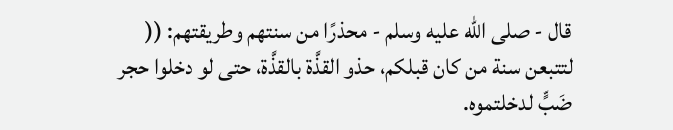قال - صلى الله عليه وسلم - محذرًا من سنتهم وطريقتهم: (( لتتبعن سنة من كان قبلكم، حذو القذَّة بالقذَّة، حتى لو دخلوا حجر ضَبٍّ لدخلتموه.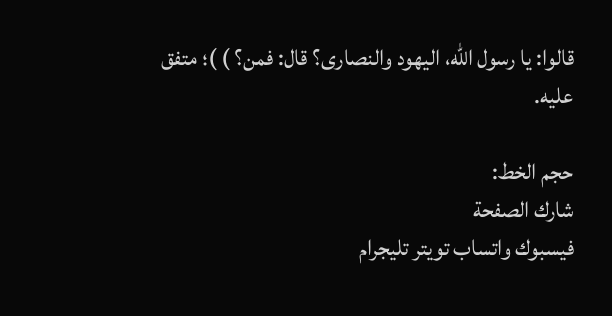قالوا: يا رسول الله، اليهود والنصارى؟ قال: فمن؟ ) )؛ متفق عليه.

حجم الخط:
شارك الصفحة
فيسبوك واتساب تويتر تليجرام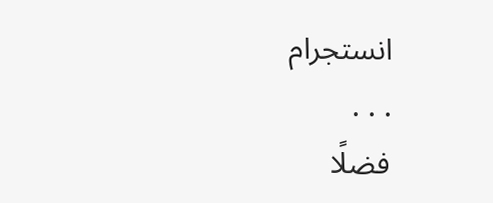انستجرام
. . .
فضلًا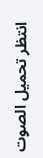انتظر تحميل الصوت